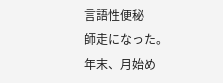言語性便秘
師走になった。
年末、月始め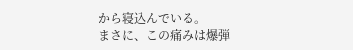から寝込んでいる。
まさに、この痛みは爆弾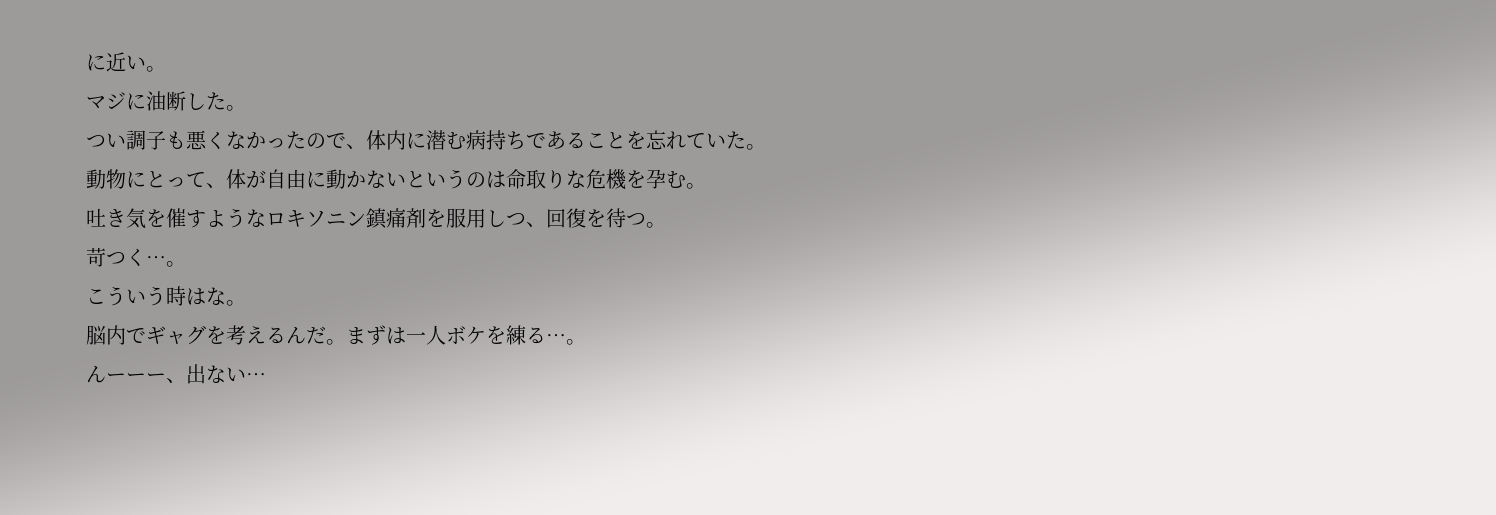に近い。
マジに油断した。
つい調子も悪くなかったので、体内に潜む病持ちであることを忘れていた。動物にとって、体が自由に動かないというのは命取りな危機を孕む。
吐き気を催すようなロキソニン鎮痛剤を服用しつ、回復を待つ。
苛つく…。
こういう時はな。
脳内でギャグを考えるんだ。まずは一人ボケを練る…。
んーーー、出ない…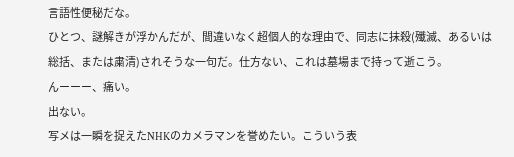言語性便秘だな。
ひとつ、謎解きが浮かんだが、間違いなく超個人的な理由で、同志に抹殺(殲滅、あるいは総括、または粛清)されそうな一句だ。仕方ない、これは墓場まで持って逝こう。
んーーー、痛い。
出ない。
写メは一瞬を捉えたNHKのカメラマンを誉めたい。こういう表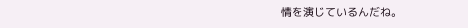情を演じているんだね。